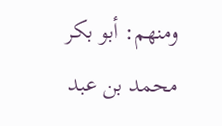ومنهم: أبو بكر محمد بن عبد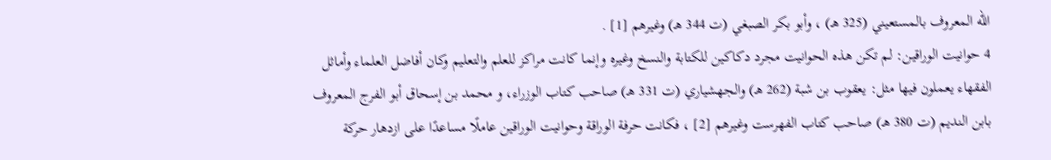الله المعروف بالمستعيني (325 هـ) ، وأبو بكر الصبغي (ت 344 هـ) وغيرهم [1] .
4 حوانيت الوراقين: لم تكن هذه الحوانيت مجرد دكاكين للكتابة والنسخ وغيره وإنما كانت مراكز للعلم والتعليم وكان أفاضل العلماء وأماثل الفقهاء يعملون فيها مثل: يعقوب بن شبة (262 هـ) والجهشياري (ت 331 هـ) صاحب كتاب الوزراء، و محمد بن إسحاق أبو الفرج المعروف بابن النديم (ت 380 هـ) صاحب كتاب الفهرست وغيرهم [2] ، فكانت حرفة الوراقة وحوانيت الوراقين عاملًا مساعدًا على ازدهار حركة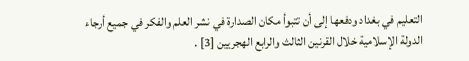التعليم في بغداد ودفعها إلى أن تتبوأ مكان الصدارة في نشر العلم والفكر في جميع أرجاء الدولة الإسلامية خلال القرنين الثالث والرابع الهجريين [3] .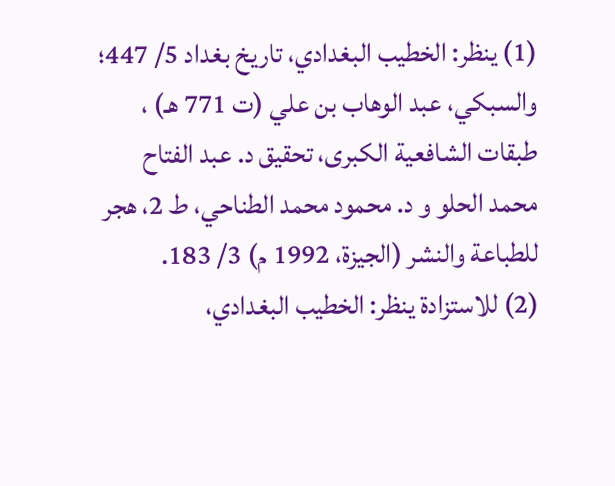(1) ينظر: الخطيب البغدادي، تاريخ بغداد 5/ 447؛ والسبكي، عبد الوهاب بن علي (ت 771 هـ) ، طبقات الشافعية الكبرى، تحقيق د. عبد الفتاح محمد الحلو و د. محمود محمد الطناحي، ط 2، هجر للطباعة والنشر (الجيزة، 1992 م) 3/ 183.
(2) للاستزادة ينظر: الخطيب البغدادي،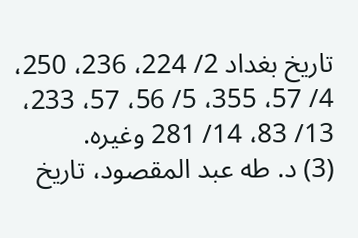تاريخ بغداد 2/ 224، 236، 250، 4/ 57، 355، 5/ 56، 57، 233، 13/ 83، 14/ 281 وغيره.
(3) د. طه عبد المقصود، تاريخ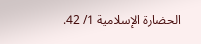الحضارة الإسلامية 1/ 42.